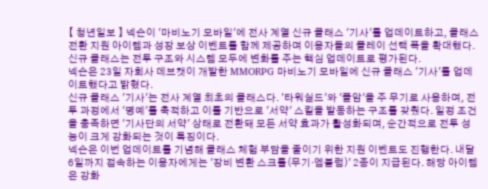【 청년일보 】 넥슨이 '마비노기 모바일'에 전사 계열 신규 클래스 '기사'를 업데이트하고, 클래스 전환 지원 아이템과 성장 보상 이벤트를 함께 제공하며 이용자들의 플레이 선택 폭을 확대했다. 신규 클래스는 전투 구조와 시스템 모두에 변화를 주는 핵심 업데이트로 평가된다.
넥슨은 23일 자회사 데브캣이 개발한 MMORPG 마비노기 모바일에 신규 클래스 '기사'를 업데이트했다고 밝혔다.
신규 클래스 '기사'는 전사 계열 최초의 클래스다. '타워실드'와 '폴암'을 주 무기로 사용하며, 전투 과정에서 '명예'를 축적하고 이를 기반으로 '서약' 스킬을 발동하는 구조를 갖췄다. 일정 조건을 충족하면 '기사단의 서약' 상태로 전환돼 모든 서약 효과가 활성화되며, 순간적으로 전투 성능이 크게 강화되는 것이 특징이다.
넥슨은 이번 업데이트를 기념해 클래스 체험 부담을 줄이기 위한 지원 이벤트도 진행한다. 내달 6일까지 접속하는 이용자에게는 '장비 변환 스크롤(무기·엠블럼)' 2종이 지급된다. 해당 아이템은 강화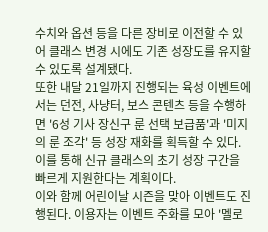수치와 옵션 등을 다른 장비로 이전할 수 있어 클래스 변경 시에도 기존 성장도를 유지할 수 있도록 설계됐다.
또한 내달 21일까지 진행되는 육성 이벤트에서는 던전, 사냥터, 보스 콘텐츠 등을 수행하면 '6성 기사 장신구 룬 선택 보급품'과 '미지의 룬 조각' 등 성장 재화를 획득할 수 있다. 이를 통해 신규 클래스의 초기 성장 구간을 빠르게 지원한다는 계획이다.
이와 함께 어린이날 시즌을 맞아 이벤트도 진행된다. 이용자는 이벤트 주화를 모아 '멜로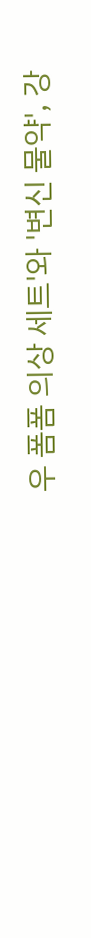우 폼폼 의상 세트'와 '변신 물약', 강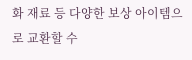화 재료 등 다양한 보상 아이템으로 교환할 수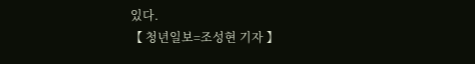있다.
【 청년일보=조성현 기자 】